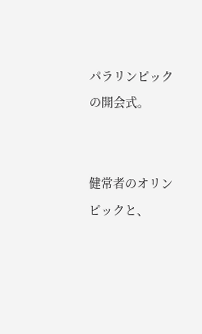パラリンピックの開会式。


健常者のオリンピックと、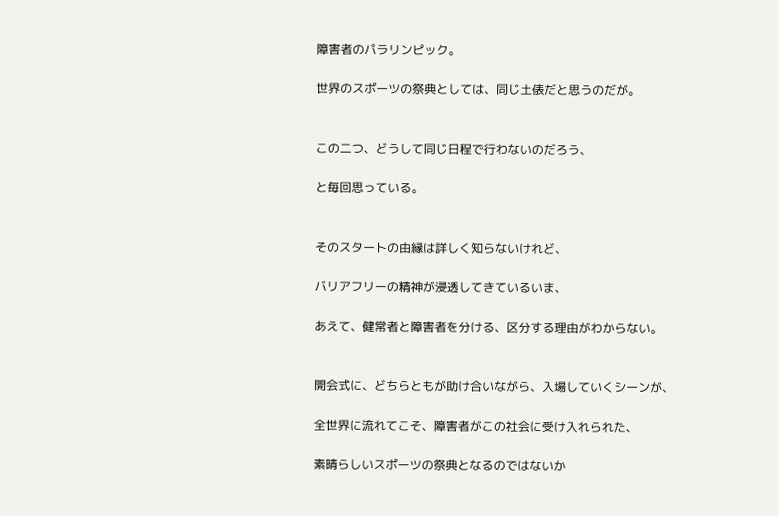障害者のパラリンピック。

世界のスポーツの祭典としては、同じ土俵だと思うのだが。


この二つ、どうして同じ日程で行わないのだろう、

と毎回思っている。


そのスタートの由縁は詳しく知らないけれど、

バリアフリーの精神が浸透してきているいま、

あえて、健常者と障害者を分ける、区分する理由がわからない。


開会式に、どちらともが助け合いながら、入場していくシーンが、

全世界に流れてこそ、障害者がこの社会に受け入れられた、

素晴らしいスポーツの祭典となるのではないか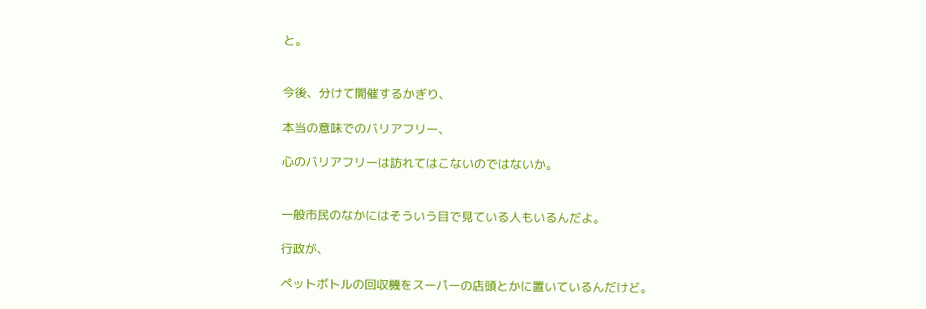と。


今後、分けて開催するかぎり、

本当の意味でのバリアフリー、

心のバリアフリーは訪れてはこないのではないか。


一般市民のなかにはそういう目で見ている人もいるんだよ。

行政が、

ペットボトルの回収機をスーパーの店頭とかに置いているんだけど。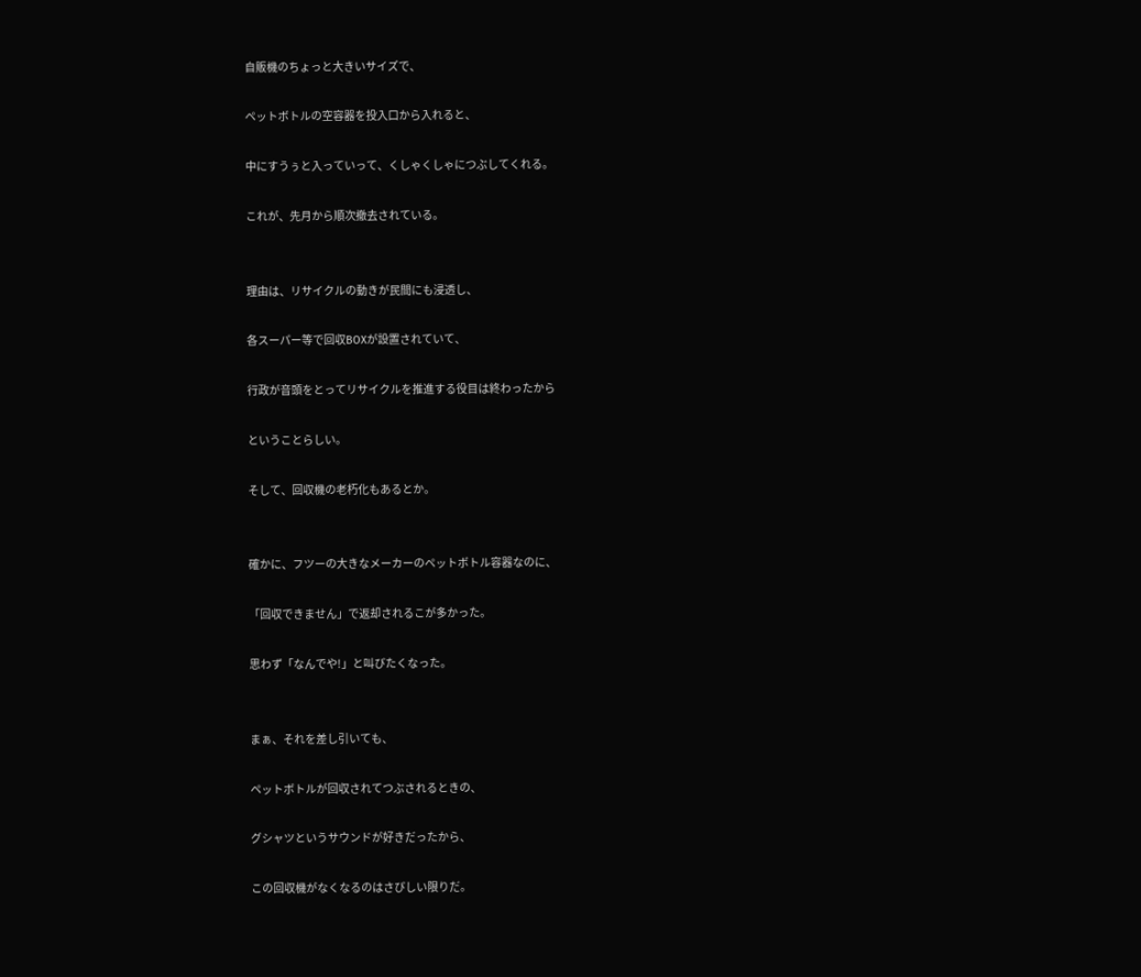自販機のちょっと大きいサイズで、

ペットボトルの空容器を投入口から入れると、

中にすうぅと入っていって、くしゃくしゃにつぶしてくれる。

これが、先月から順次撤去されている。


理由は、リサイクルの動きが民間にも浸透し、

各スーパー等で回収BOXが設置されていて、

行政が音頭をとってリサイクルを推進する役目は終わったから

ということらしい。

そして、回収機の老朽化もあるとか。


確かに、フツーの大きなメーカーのペットボトル容器なのに、

「回収できません」で返却されるこが多かった。

思わず「なんでや!」と叫びたくなった。


まぁ、それを差し引いても、

ペットボトルが回収されてつぶされるときの、

グシャツというサウンドが好きだったから、

この回収機がなくなるのはさびしい限りだ。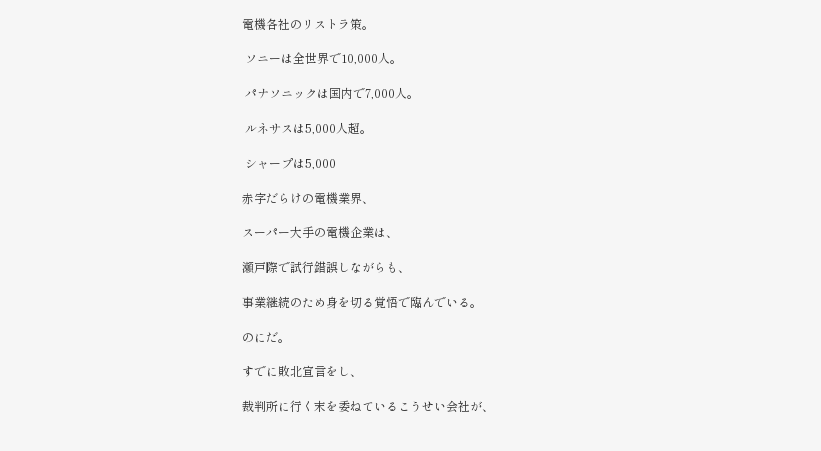電機各社のリストラ策。

 ソニーは全世界で10,000人。

 パナソニックは国内で7,000人。

 ルネサスは5,000人超。

 シャープは5,000

赤字だらけの電機業界、

スーパー大手の電機企業は、

瀬戸際で試行錯誤しながらも、

事業継続のため身を切る覚悟で臨んでいる。

のにだ。

すでに敗北宣言をし、

裁判所に行く末を委ねているこうせい会社が、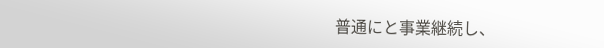普通にと事業継続し、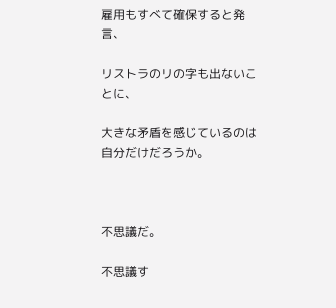雇用もすべて確保すると発言、

リストラのリの字も出ないことに、

大きな矛盾を感じているのは自分だけだろうか。



不思議だ。

不思議す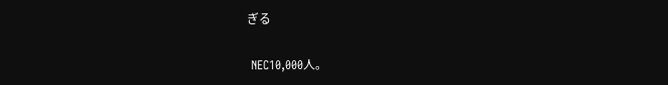ぎる

 NEC10,000人。